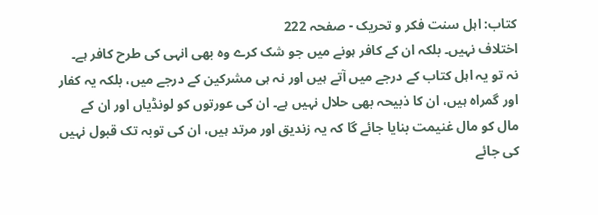کتاب: اہل سنت فکر و تحریک - صفحہ 222
اختلاف نہیں۔ بلکہ ان کے کافر ہونے میں جو شک کرے وہ بھی انہی کی طرح کافر ہے۔ نہ تو یہ اہل کتاب کے درجے میں آتے ہیں اور نہ ہی مشرکین کے درجے میں، بلکہ یہ کفار اور گمراہ ہیں، ان کا ذبیحہ بھی حلال نہیں ہے۔ ان کی عورتوں کو لونڈیاں اور ان کے مال کو مال غنیمت بنایا جائے گا کہ یہ زندیق اور مرتد ہیں، ان کی توبہ تک قبول نہیں کی جائے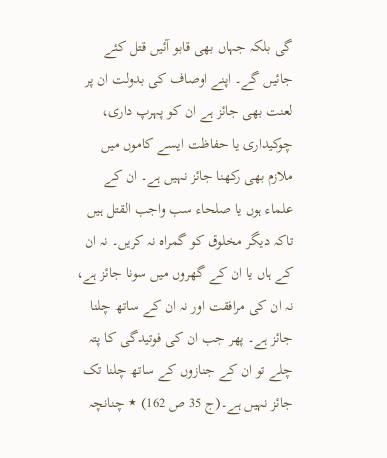گی بلکہ جہاں بھی قابو آئیں قتل کئے جائیں گے۔ اپنے اوصاف کی بدولت ان پر لعنت بھی جائز ہے ان کو پہرپ داری، چوکیداری یا حفاظت ایسے کاموں میں ملازم بھی رکھنا جائز نہیں ہے۔ ان کے علماء ہوں یا صلحاء سب واجب القتل ہیں تاکہ دیگر مخلوق کو گمراہ نہ کریں۔ نہ ان کے ہاں یا ان کے گھروں میں سونا جائز ہے، نہ ان کی مرافقت اور نہ ان کے ساتھ چلنا جائز ہے۔ پھر جب ان کی فوتیدگی کا پتہ چلے تو ان کے جنازوں کے ساتھ چلنا تک جائز نہیں ہے۔(ج 35 ص 162) ٭ چنانچہ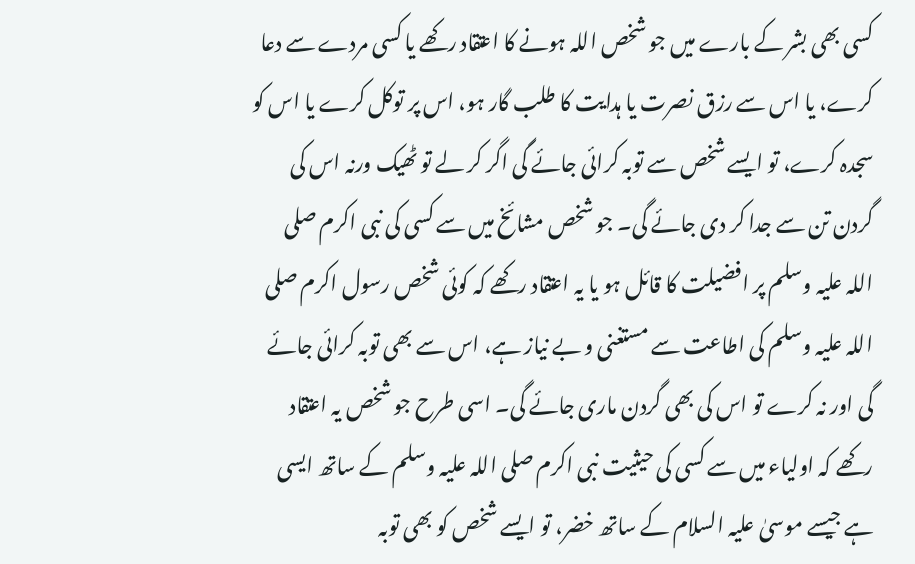کسی بھی بشر کے بارے میں جو شخص اللہ ہونے کا اعتقاد رکھے یا کسی مردے سے دعا کرے، یا اس سے رزق نصرت یا ہدایت کا طلب گار ہو، اس پر توکل کرے یا اس کو سجدہ کرے، تو ایسے شخص سے توبہ کرائی جائے گی اگر کر لے تو ٹھیک ورنہ اس کی گردن تن سے جدا کر دی جائے گی۔ جو شخص مشائخ میں سے کسی کی نبی اکرم صلی اللہ علیہ وسلم پر افضیلت کا قائل ہو یا یہ اعتقاد رکھے کہ کوئی شخص رسول اکرم صلی اللہ علیہ وسلم کی اطاعت سے مستغنی و بے نیاز ہے، اس سے بھی توبہ کرائی جائے گی اور نہ کرے تو اس کی بھی گردن ماری جائے گی۔ اسی طرح جو شخص یہ اعتقاد رکھے کہ اولیاء میں سے کسی کی حیثیت نبی اکرم صلی اللہ علیہ وسلم کے ساتھ ایسی ہے جیسے موسیٰ علیہ السلام کے ساتھ خضر، تو ایسے شخص کو بھی توبہ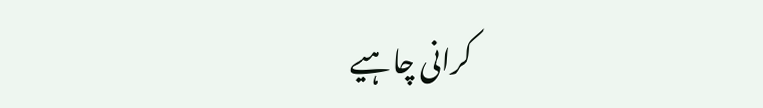کرانی چاہیے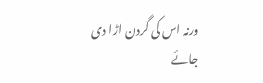ورنہ اس کی گردن اڑا دی جائے